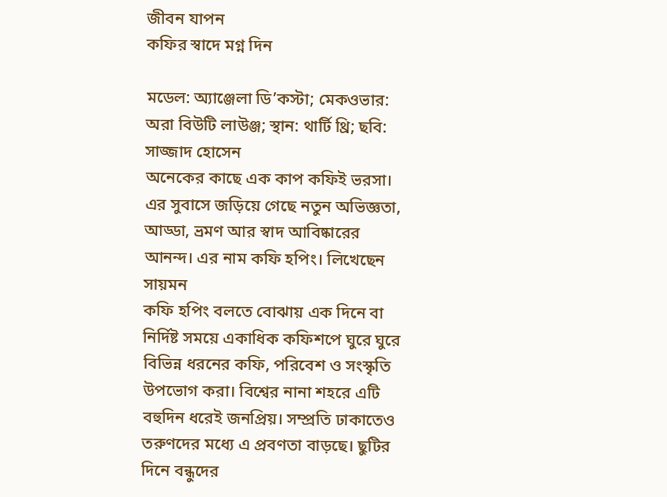জীবন যাপন
কফির স্বাদে মগ্ন দিন

মডেল: অ্যাঞ্জেলা ডি’কস্টা; মেকওভার: অরা বিউটি লাউঞ্জ; স্থান: থার্টি থ্রি; ছবি: সাজ্জাদ হোসেন
অনেকের কাছে এক কাপ কফিই ভরসা। এর সুবাসে জড়িয়ে গেছে নতুন অভিজ্ঞতা, আড্ডা, ভ্রমণ আর স্বাদ আবিষ্কারের আনন্দ। এর নাম কফি হপিং। লিখেছেন সায়মন
কফি হপিং বলতে বোঝায় এক দিনে বা নির্দিষ্ট সময়ে একাধিক কফিশপে ঘুরে ঘুরে বিভিন্ন ধরনের কফি, পরিবেশ ও সংস্কৃতি উপভোগ করা। বিশ্বের নানা শহরে এটি বহুদিন ধরেই জনপ্রিয়। সম্প্রতি ঢাকাতেও তরুণদের মধ্যে এ প্রবণতা বাড়ছে। ছুটির দিনে বন্ধুদের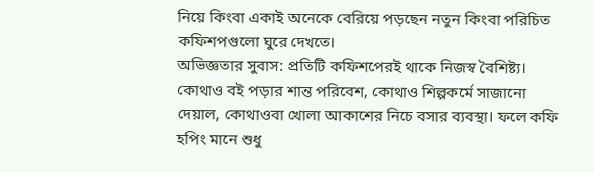নিয়ে কিংবা একাই অনেকে বেরিয়ে পড়ছেন নতুন কিংবা পরিচিত কফিশপগুলো ঘুরে দেখতে।
অভিজ্ঞতার সুবাস: প্রতিটি কফিশপেরই থাকে নিজস্ব বৈশিষ্ট্য। কোথাও বই পড়ার শান্ত পরিবেশ, কোথাও শিল্পকর্মে সাজানো দেয়াল, কোথাওবা খোলা আকাশের নিচে বসার ব্যবস্থা। ফলে কফি হপিং মানে শুধু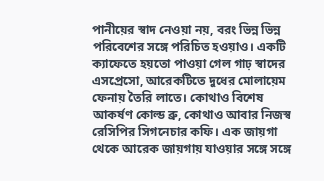পানীয়ের স্বাদ নেওয়া নয়, বরং ভিন্ন ভিন্ন পরিবেশের সঙ্গে পরিচিত হওয়াও। একটি ক্যাফেতে হয়তো পাওয়া গেল গাঢ় স্বাদের এসপ্রেসো, আরেকটিতে দুধের মোলায়েম ফেনায় তৈরি লাতে। কোথাও বিশেষ আকর্ষণ কোল্ড ব্রু, কোথাও আবার নিজস্ব রেসিপির সিগনেচার কফি। এক জায়গা থেকে আরেক জায়গায় যাওয়ার সঙ্গে সঙ্গে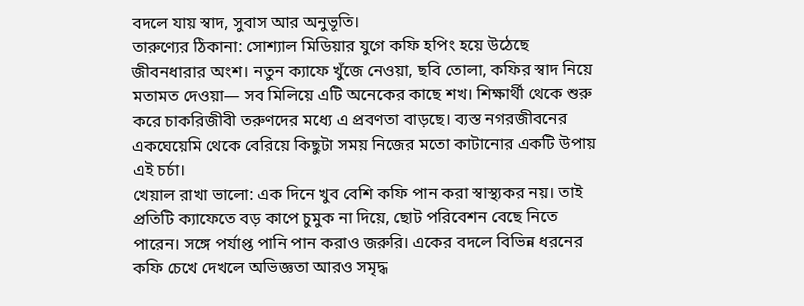বদলে যায় স্বাদ, সুবাস আর অনুভূতি।
তারুণ্যের ঠিকানা: সোশ্যাল মিডিয়ার যুগে কফি হপিং হয়ে উঠেছে জীবনধারার অংশ। নতুন ক্যাফে খুঁজে নেওয়া, ছবি তোলা, কফির স্বাদ নিয়ে মতামত দেওয়া— সব মিলিয়ে এটি অনেকের কাছে শখ। শিক্ষার্থী থেকে শুরু করে চাকরিজীবী তরুণদের মধ্যে এ প্রবণতা বাড়ছে। ব্যস্ত নগরজীবনের একঘেয়েমি থেকে বেরিয়ে কিছুটা সময় নিজের মতো কাটানোর একটি উপায় এই চর্চা।
খেয়াল রাখা ভালো: এক দিনে খুব বেশি কফি পান করা স্বাস্থ্যকর নয়। তাই প্রতিটি ক্যাফেতে বড় কাপে চুমুক না দিয়ে, ছোট পরিবেশন বেছে নিতে পারেন। সঙ্গে পর্যাপ্ত পানি পান করাও জরুরি। একের বদলে বিভিন্ন ধরনের কফি চেখে দেখলে অভিজ্ঞতা আরও সমৃদ্ধ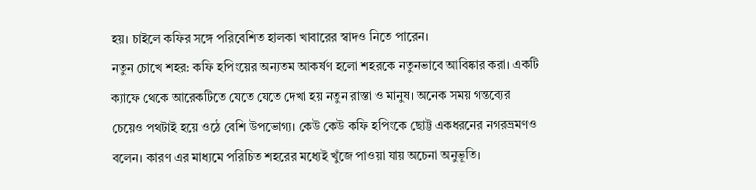হয়। চাইলে কফির সঙ্গে পরিবেশিত হালকা খাবারের স্বাদও নিতে পারেন।
নতুন চোখে শহর: কফি হপিংয়ের অন্যতম আকর্ষণ হলো শহরকে নতুনভাবে আবিষ্কার করা। একটি ক্যাফে থেকে আরেকটিতে যেতে যেতে দেখা হয় নতুন রাস্তা ও মানুষ। অনেক সময় গন্তব্যের চেয়েও পথটাই হয়ে ওঠে বেশি উপভোগ্য। কেউ কেউ কফি হপিংকে ছোট্ট একধরনের নগরভ্রমণও বলেন। কারণ এর মাধ্যমে পরিচিত শহরের মধ্যেই খুঁজে পাওয়া যায় অচেনা অনুভূতি।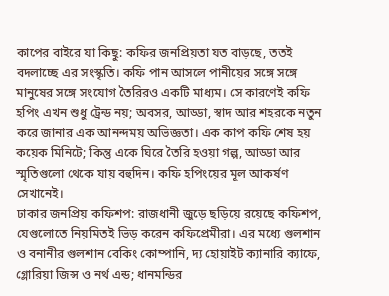কাপের বাইরে যা কিছু: কফির জনপ্রিয়তা যত বাড়ছে, ততই বদলাচ্ছে এর সংস্কৃতি। কফি পান আসলে পানীয়ের সঙ্গে সঙ্গে মানুষের সঙ্গে সংযোগ তৈরিরও একটি মাধ্যম। সে কারণেই কফি হপিং এখন শুধু ট্রেন্ড নয়; অবসর, আড্ডা, স্বাদ আর শহরকে নতুন করে জানার এক আনন্দময় অভিজ্ঞতা। এক কাপ কফি শেষ হয় কয়েক মিনিটে; কিন্তু একে ঘিরে তৈরি হওয়া গল্প, আড্ডা আর স্মৃতিগুলো থেকে যায় বহুদিন। কফি হপিংয়ের মূল আকর্ষণ সেখানেই।
ঢাকার জনপ্রিয় কফিশপ: রাজধানী জুড়ে ছড়িয়ে রয়েছে কফিশপ, যেগুলোতে নিয়মিতই ভিড় করেন কফিপ্রেমীরা। এর মধ্যে গুলশান ও বনানীর গুলশান বেকিং কোম্পানি, দ্য হোয়াইট ক্যানারি ক্যাফে, গ্লোরিয়া জিন্স ও নর্থ এন্ড; ধানমন্ডির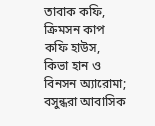তাবাক কফি, ক্রিমসন কাপ কফি হাউস, কিভা হান ও বিনসন অ্যারোমা; বসুন্ধরা আবাসিক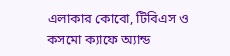এলাকার কোবো, টিবিএস ও কসমো ক্যাফে অ্যান্ড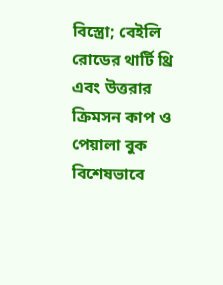বিস্ত্রো; বেইলি রোডের থার্টি থ্রি এবং উত্তরার ক্রিমসন কাপ ও পেয়ালা বুক বিশেষভাবে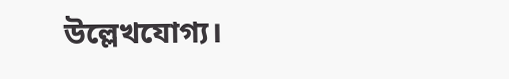উল্লেখযোগ্য।